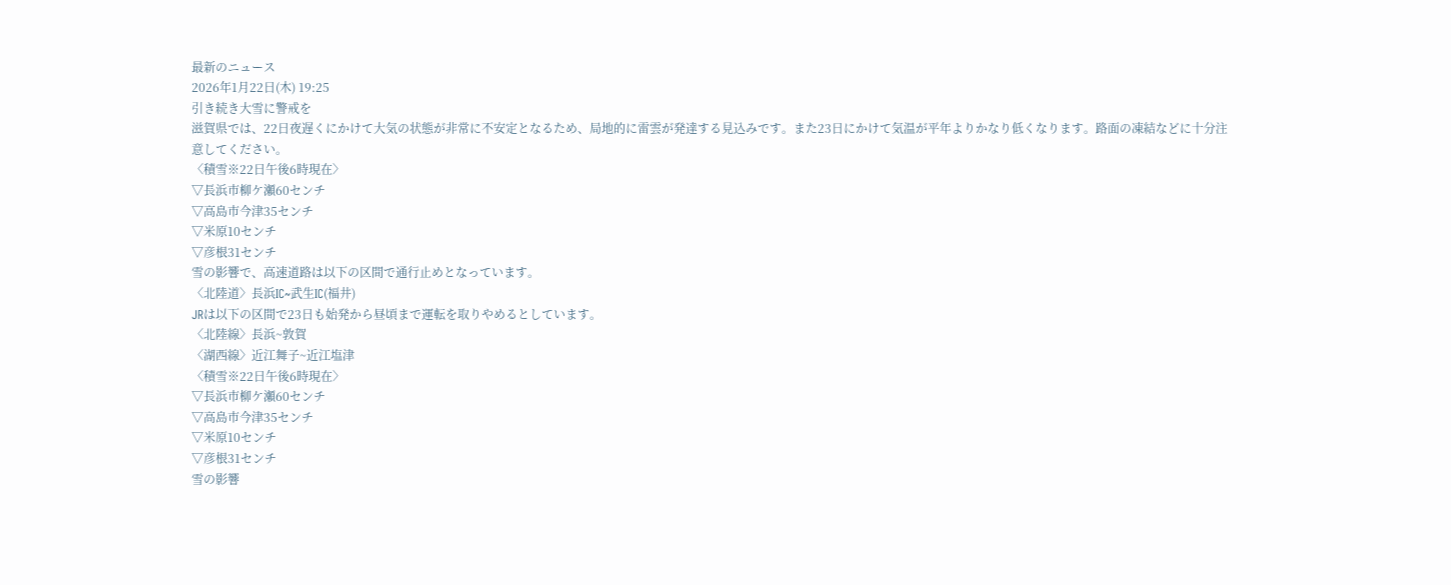最新のニュース
2026年1月22日(木) 19:25
引き続き大雪に警戒を
滋賀県では、22日夜遅くにかけて大気の状態が非常に不安定となるため、局地的に雷雲が発達する見込みです。また23日にかけて気温が平年よりかなり低くなります。路面の凍結などに十分注意してください。
〈積雪※22日午後6時現在〉
▽長浜市柳ケ瀬60センチ
▽高島市今津35センチ
▽米原10センチ
▽彦根31センチ
雪の影響で、高速道路は以下の区間で通行止めとなっています。
〈北陸道〉長浜IC~武生IC(福井)
JRは以下の区間で23日も始発から昼頃まで運転を取りやめるとしています。
〈北陸線〉長浜~敦賀
〈湖西線〉近江舞子~近江塩津
〈積雪※22日午後6時現在〉
▽長浜市柳ケ瀬60センチ
▽高島市今津35センチ
▽米原10センチ
▽彦根31センチ
雪の影響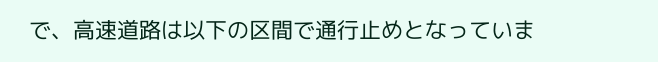で、高速道路は以下の区間で通行止めとなっていま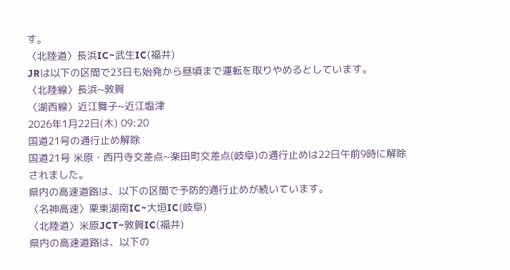す。
〈北陸道〉長浜IC~武生IC(福井)
JRは以下の区間で23日も始発から昼頃まで運転を取りやめるとしています。
〈北陸線〉長浜~敦賀
〈湖西線〉近江舞子~近江塩津
2026年1月22日(木) 09:20
国道21号の通行止め解除
国道21号 米原・西円寺交差点~楽田町交差点(岐阜)の通行止めは22日午前9時に解除されました。
県内の高速道路は、以下の区間で予防的通行止めが続いています。
〈名神高速〉栗東湖南IC~大垣IC(岐阜)
〈北陸道〉米原JCT~敦賀IC(福井)
県内の高速道路は、以下の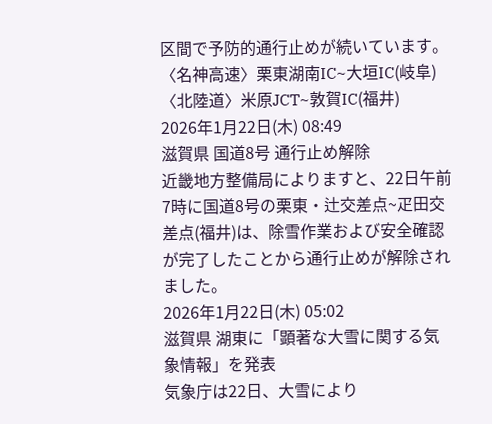区間で予防的通行止めが続いています。
〈名神高速〉栗東湖南IC~大垣IC(岐阜)
〈北陸道〉米原JCT~敦賀IC(福井)
2026年1月22日(木) 08:49
滋賀県 国道8号 通行止め解除
近畿地方整備局によりますと、22日午前7時に国道8号の栗東・辻交差点~疋田交差点(福井)は、除雪作業および安全確認が完了したことから通行止めが解除されました。
2026年1月22日(木) 05:02
滋賀県 湖東に「顕著な大雪に関する気象情報」を発表
気象庁は22日、大雪により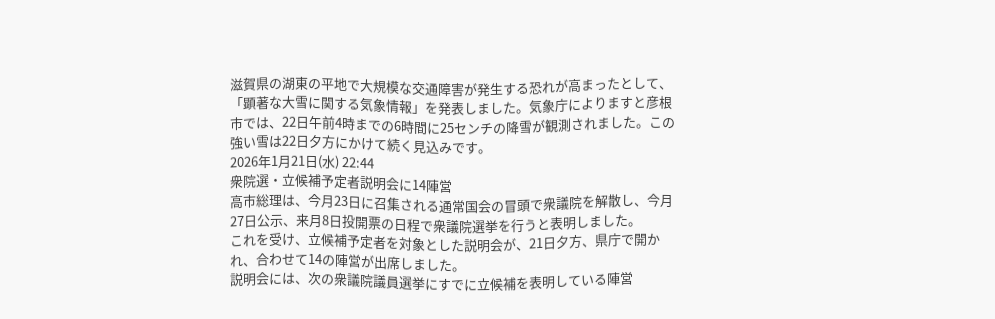滋賀県の湖東の平地で大規模な交通障害が発生する恐れが高まったとして、「顕著な大雪に関する気象情報」を発表しました。気象庁によりますと彦根市では、22日午前4時までの6時間に25センチの降雪が観測されました。この強い雪は22日夕方にかけて続く見込みです。
2026年1月21日(水) 22:44
衆院選・立候補予定者説明会に14陣営
高市総理は、今月23日に召集される通常国会の冒頭で衆議院を解散し、今月27日公示、来月8日投開票の日程で衆議院選挙を行うと表明しました。
これを受け、立候補予定者を対象とした説明会が、21日夕方、県庁で開かれ、合わせて14の陣営が出席しました。
説明会には、次の衆議院議員選挙にすでに立候補を表明している陣営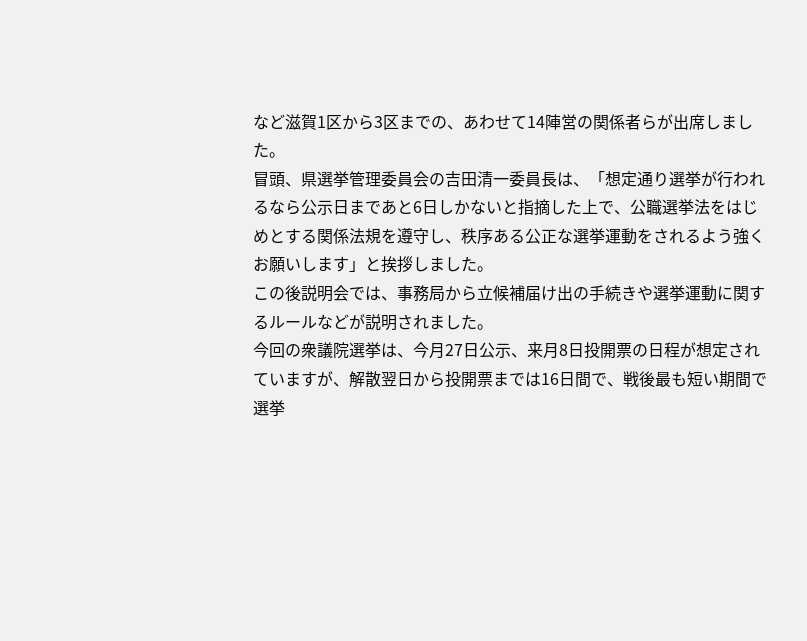など滋賀1区から3区までの、あわせて14陣営の関係者らが出席しました。
冒頭、県選挙管理委員会の吉田清一委員長は、「想定通り選挙が行われるなら公示日まであと6日しかないと指摘した上で、公職選挙法をはじめとする関係法規を遵守し、秩序ある公正な選挙運動をされるよう強くお願いします」と挨拶しました。
この後説明会では、事務局から立候補届け出の手続きや選挙運動に関するルールなどが説明されました。
今回の衆議院選挙は、今月27日公示、来月8日投開票の日程が想定されていますが、解散翌日から投開票までは16日間で、戦後最も短い期間で選挙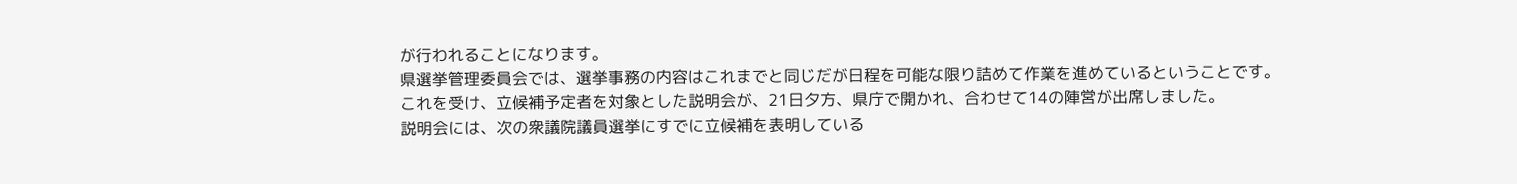が行われることになります。
県選挙管理委員会では、選挙事務の内容はこれまでと同じだが日程を可能な限り詰めて作業を進めているということです。
これを受け、立候補予定者を対象とした説明会が、21日夕方、県庁で開かれ、合わせて14の陣営が出席しました。
説明会には、次の衆議院議員選挙にすでに立候補を表明している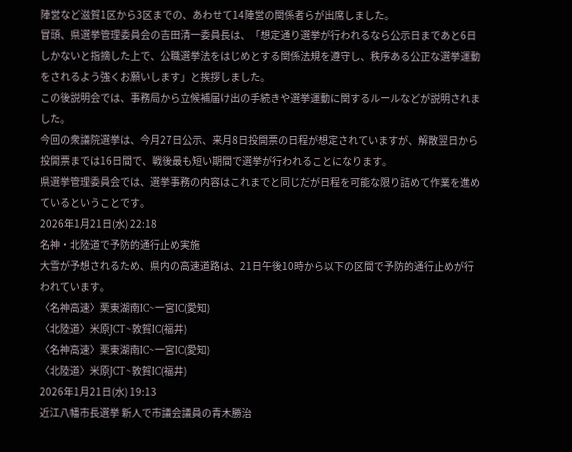陣営など滋賀1区から3区までの、あわせて14陣営の関係者らが出席しました。
冒頭、県選挙管理委員会の吉田清一委員長は、「想定通り選挙が行われるなら公示日まであと6日しかないと指摘した上で、公職選挙法をはじめとする関係法規を遵守し、秩序ある公正な選挙運動をされるよう強くお願いします」と挨拶しました。
この後説明会では、事務局から立候補届け出の手続きや選挙運動に関するルールなどが説明されました。
今回の衆議院選挙は、今月27日公示、来月8日投開票の日程が想定されていますが、解散翌日から投開票までは16日間で、戦後最も短い期間で選挙が行われることになります。
県選挙管理委員会では、選挙事務の内容はこれまでと同じだが日程を可能な限り詰めて作業を進めているということです。
2026年1月21日(水) 22:18
名神・北陸道で予防的通行止め実施
大雪が予想されるため、県内の高速道路は、21日午後10時から以下の区間で予防的通行止めが行われています。
〈名神高速〉栗東湖南IC~一宮IC(愛知)
〈北陸道〉米原JCT~敦賀IC(福井)
〈名神高速〉栗東湖南IC~一宮IC(愛知)
〈北陸道〉米原JCT~敦賀IC(福井)
2026年1月21日(水) 19:13
近江八幡市長選挙 新人で市議会議員の青木勝治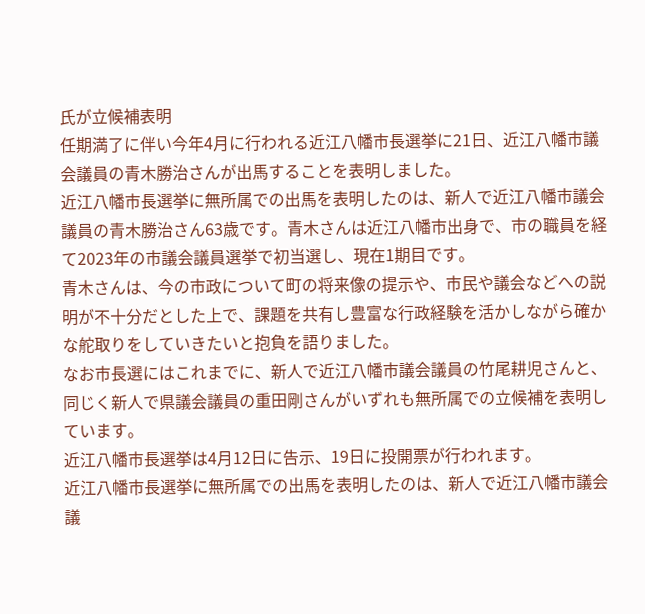氏が立候補表明
任期満了に伴い今年4月に行われる近江八幡市長選挙に21日、近江八幡市議会議員の青木勝治さんが出馬することを表明しました。
近江八幡市長選挙に無所属での出馬を表明したのは、新人で近江八幡市議会議員の青木勝治さん63歳です。青木さんは近江八幡市出身で、市の職員を経て2023年の市議会議員選挙で初当選し、現在1期目です。
青木さんは、今の市政について町の将来像の提示や、市民や議会などへの説明が不十分だとした上で、課題を共有し豊富な行政経験を活かしながら確かな舵取りをしていきたいと抱負を語りました。
なお市長選にはこれまでに、新人で近江八幡市議会議員の竹尾耕児さんと、同じく新人で県議会議員の重田剛さんがいずれも無所属での立候補を表明しています。
近江八幡市長選挙は4月12日に告示、19日に投開票が行われます。
近江八幡市長選挙に無所属での出馬を表明したのは、新人で近江八幡市議会議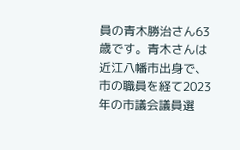員の青木勝治さん63歳です。青木さんは近江八幡市出身で、市の職員を経て2023年の市議会議員選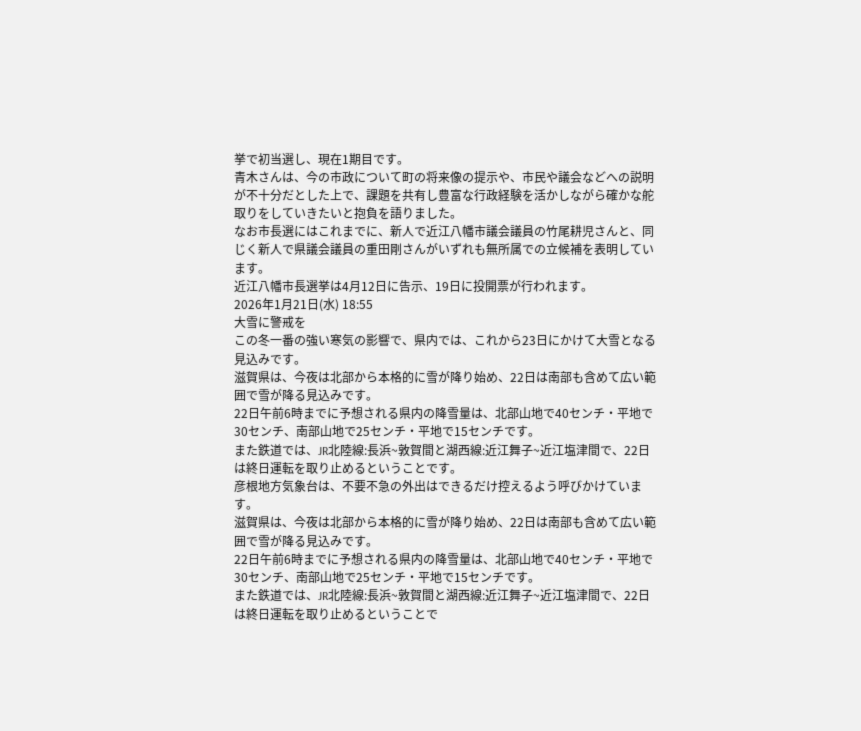挙で初当選し、現在1期目です。
青木さんは、今の市政について町の将来像の提示や、市民や議会などへの説明が不十分だとした上で、課題を共有し豊富な行政経験を活かしながら確かな舵取りをしていきたいと抱負を語りました。
なお市長選にはこれまでに、新人で近江八幡市議会議員の竹尾耕児さんと、同じく新人で県議会議員の重田剛さんがいずれも無所属での立候補を表明しています。
近江八幡市長選挙は4月12日に告示、19日に投開票が行われます。
2026年1月21日(水) 18:55
大雪に警戒を
この冬一番の強い寒気の影響で、県内では、これから23日にかけて大雪となる見込みです。
滋賀県は、今夜は北部から本格的に雪が降り始め、22日は南部も含めて広い範囲で雪が降る見込みです。
22日午前6時までに予想される県内の降雪量は、北部山地で40センチ・平地で30センチ、南部山地で25センチ・平地で15センチです。
また鉄道では、JR北陸線:長浜~敦賀間と湖西線:近江舞子~近江塩津間で、22日は終日運転を取り止めるということです。
彦根地方気象台は、不要不急の外出はできるだけ控えるよう呼びかけています。
滋賀県は、今夜は北部から本格的に雪が降り始め、22日は南部も含めて広い範囲で雪が降る見込みです。
22日午前6時までに予想される県内の降雪量は、北部山地で40センチ・平地で30センチ、南部山地で25センチ・平地で15センチです。
また鉄道では、JR北陸線:長浜~敦賀間と湖西線:近江舞子~近江塩津間で、22日は終日運転を取り止めるということで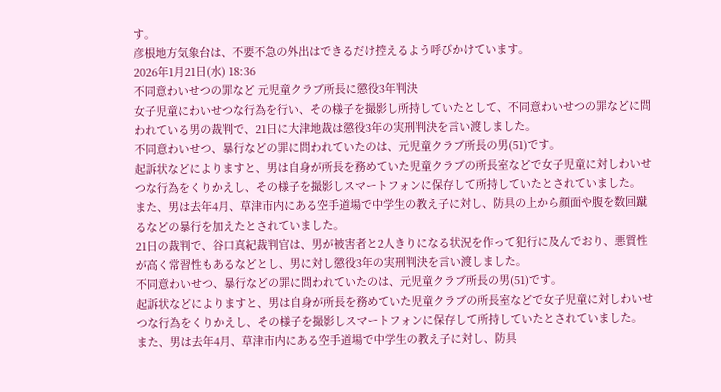す。
彦根地方気象台は、不要不急の外出はできるだけ控えるよう呼びかけています。
2026年1月21日(水) 18:36
不同意わいせつの罪など 元児童クラブ所長に懲役3年判決
女子児童にわいせつな行為を行い、その様子を撮影し所持していたとして、不同意わいせつの罪などに問われている男の裁判で、21日に大津地裁は懲役3年の実刑判決を言い渡しました。
不同意わいせつ、暴行などの罪に問われていたのは、元児童クラブ所長の男(51)です。
起訴状などによりますと、男は自身が所長を務めていた児童クラブの所長室などで女子児童に対しわいせつな行為をくりかえし、その様子を撮影しスマートフォンに保存して所持していたとされていました。
また、男は去年4月、草津市内にある空手道場で中学生の教え子に対し、防具の上から顔面や腹を数回蹴るなどの暴行を加えたとされていました。
21日の裁判で、谷口真紀裁判官は、男が被害者と2人きりになる状況を作って犯行に及んでおり、悪質性が高く常習性もあるなどとし、男に対し懲役3年の実刑判決を言い渡しました。
不同意わいせつ、暴行などの罪に問われていたのは、元児童クラブ所長の男(51)です。
起訴状などによりますと、男は自身が所長を務めていた児童クラブの所長室などで女子児童に対しわいせつな行為をくりかえし、その様子を撮影しスマートフォンに保存して所持していたとされていました。
また、男は去年4月、草津市内にある空手道場で中学生の教え子に対し、防具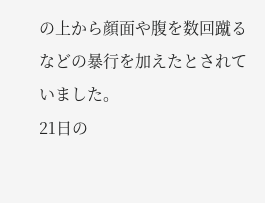の上から顔面や腹を数回蹴るなどの暴行を加えたとされていました。
21日の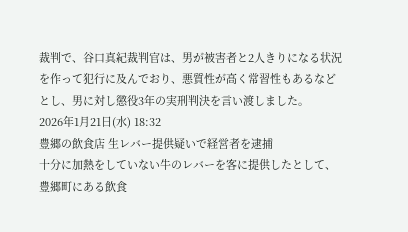裁判で、谷口真紀裁判官は、男が被害者と2人きりになる状況を作って犯行に及んでおり、悪質性が高く常習性もあるなどとし、男に対し懲役3年の実刑判決を言い渡しました。
2026年1月21日(水) 18:32
豊郷の飲食店 生レバー提供疑いで経営者を逮捕
十分に加熱をしていない牛のレバーを客に提供したとして、豊郷町にある飲食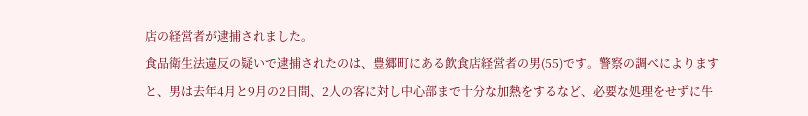店の経営者が逮捕されました。
食品衛生法違反の疑いで逮捕されたのは、豊郷町にある飲食店経営者の男(55)です。警察の調べによりますと、男は去年4月と9月の2日間、2人の客に対し中心部まで十分な加熱をするなど、必要な処理をせずに牛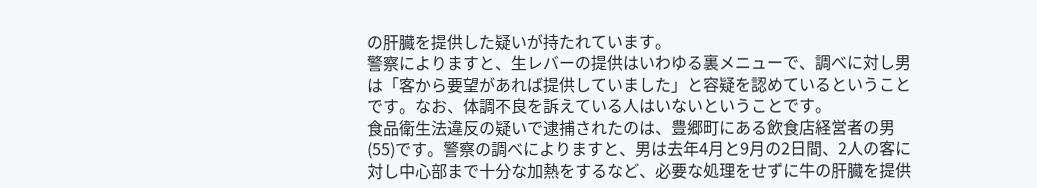の肝臓を提供した疑いが持たれています。
警察によりますと、生レバーの提供はいわゆる裏メニューで、調べに対し男は「客から要望があれば提供していました」と容疑を認めているということです。なお、体調不良を訴えている人はいないということです。
食品衛生法違反の疑いで逮捕されたのは、豊郷町にある飲食店経営者の男(55)です。警察の調べによりますと、男は去年4月と9月の2日間、2人の客に対し中心部まで十分な加熱をするなど、必要な処理をせずに牛の肝臓を提供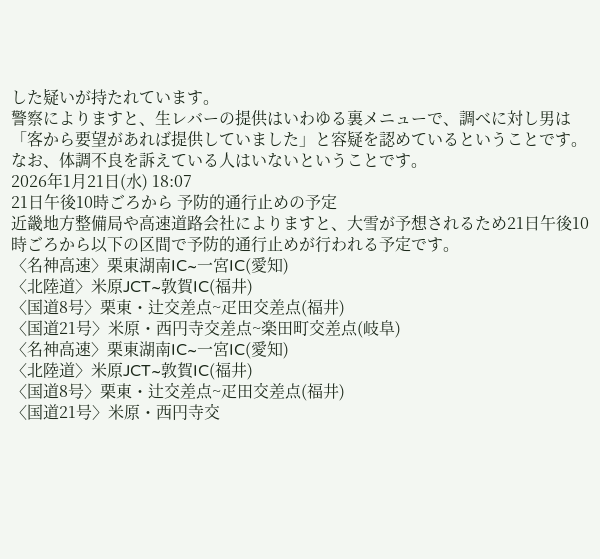した疑いが持たれています。
警察によりますと、生レバーの提供はいわゆる裏メニューで、調べに対し男は「客から要望があれば提供していました」と容疑を認めているということです。なお、体調不良を訴えている人はいないということです。
2026年1月21日(水) 18:07
21日午後10時ごろから 予防的通行止めの予定
近畿地方整備局や高速道路会社によりますと、大雪が予想されるため21日午後10時ごろから以下の区間で予防的通行止めが行われる予定です。
〈名神高速〉栗東湖南IC~一宮IC(愛知)
〈北陸道〉米原JCT~敦賀IC(福井)
〈国道8号〉栗東・辻交差点~疋田交差点(福井)
〈国道21号〉米原・西円寺交差点~楽田町交差点(岐阜)
〈名神高速〉栗東湖南IC~一宮IC(愛知)
〈北陸道〉米原JCT~敦賀IC(福井)
〈国道8号〉栗東・辻交差点~疋田交差点(福井)
〈国道21号〉米原・西円寺交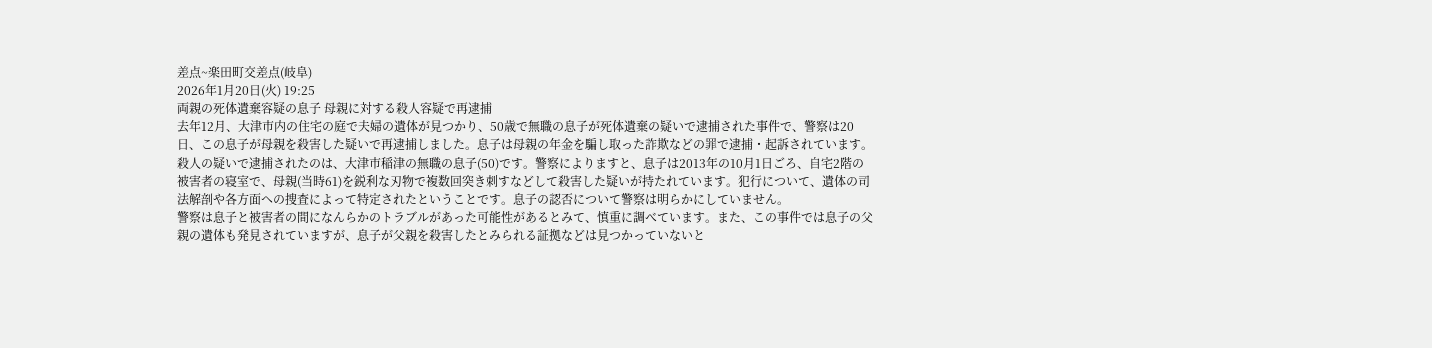差点~楽田町交差点(岐阜)
2026年1月20日(火) 19:25
両親の死体遺棄容疑の息子 母親に対する殺人容疑で再逮捕
去年12月、大津市内の住宅の庭で夫婦の遺体が見つかり、50歳で無職の息子が死体遺棄の疑いで逮捕された事件で、警察は20日、この息子が母親を殺害した疑いで再逮捕しました。息子は母親の年金を騙し取った詐欺などの罪で逮捕・起訴されています。
殺人の疑いで逮捕されたのは、大津市稲津の無職の息子(50)です。警察によりますと、息子は2013年の10月1日ごろ、自宅2階の被害者の寝室で、母親(当時61)を鋭利な刃物で複数回突き刺すなどして殺害した疑いが持たれています。犯行について、遺体の司法解剖や各方面への捜査によって特定されたということです。息子の認否について警察は明らかにしていません。
警察は息子と被害者の間になんらかのトラブルがあった可能性があるとみて、慎重に調べています。また、この事件では息子の父親の遺体も発見されていますが、息子が父親を殺害したとみられる証拠などは見つかっていないと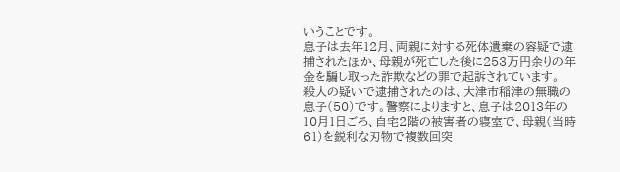いうことです。
息子は去年12月、両親に対する死体遺棄の容疑で逮捕されたほか、母親が死亡した後に253万円余りの年金を騙し取った詐欺などの罪で起訴されています。
殺人の疑いで逮捕されたのは、大津市稲津の無職の息子(50)です。警察によりますと、息子は2013年の10月1日ごろ、自宅2階の被害者の寝室で、母親(当時61)を鋭利な刃物で複数回突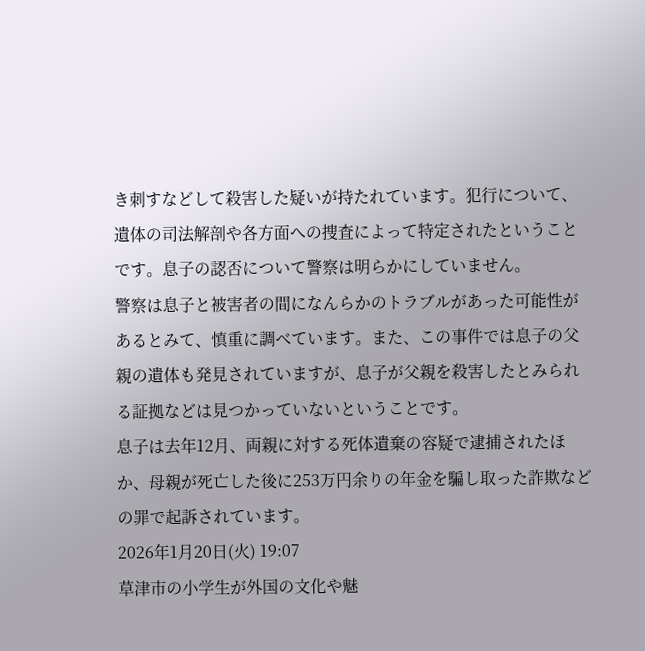き刺すなどして殺害した疑いが持たれています。犯行について、遺体の司法解剖や各方面への捜査によって特定されたということです。息子の認否について警察は明らかにしていません。
警察は息子と被害者の間になんらかのトラブルがあった可能性があるとみて、慎重に調べています。また、この事件では息子の父親の遺体も発見されていますが、息子が父親を殺害したとみられる証拠などは見つかっていないということです。
息子は去年12月、両親に対する死体遺棄の容疑で逮捕されたほか、母親が死亡した後に253万円余りの年金を騙し取った詐欺などの罪で起訴されています。
2026年1月20日(火) 19:07
草津市の小学生が外国の文化や魅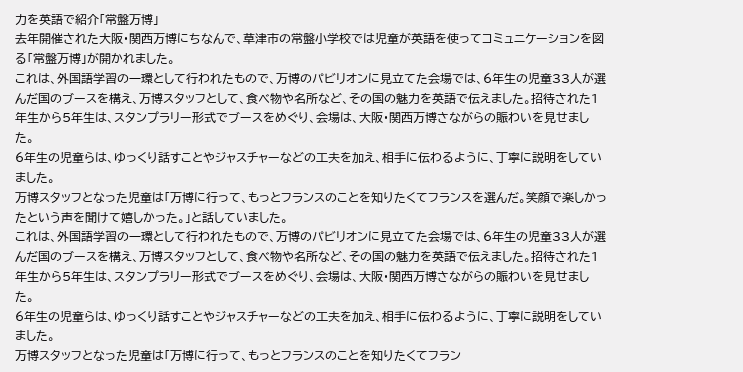力を英語で紹介「常盤万博」
去年開催された大阪・関西万博にちなんで、草津市の常盤小学校では児童が英語を使ってコミュニケーションを図る「常盤万博」が開かれました。
これは、外国語学習の一環として行われたもので、万博のパビリオンに見立てた会場では、6年生の児童33人が選んだ国のブースを構え、万博スタッフとして、食べ物や名所など、その国の魅力を英語で伝えました。招待された1年生から5年生は、スタンプラリー形式でブースをめぐり、会場は、大阪・関西万博さながらの賑わいを見せました。
6年生の児童らは、ゆっくり話すことやジャスチャーなどの工夫を加え、相手に伝わるように、丁寧に説明をしていました。
万博スタッフとなった児童は「万博に行って、もっとフランスのことを知りたくてフランスを選んだ。笑顔で楽しかったという声を聞けて嬉しかった。」と話していました。
これは、外国語学習の一環として行われたもので、万博のパビリオンに見立てた会場では、6年生の児童33人が選んだ国のブースを構え、万博スタッフとして、食べ物や名所など、その国の魅力を英語で伝えました。招待された1年生から5年生は、スタンプラリー形式でブースをめぐり、会場は、大阪・関西万博さながらの賑わいを見せました。
6年生の児童らは、ゆっくり話すことやジャスチャーなどの工夫を加え、相手に伝わるように、丁寧に説明をしていました。
万博スタッフとなった児童は「万博に行って、もっとフランスのことを知りたくてフラン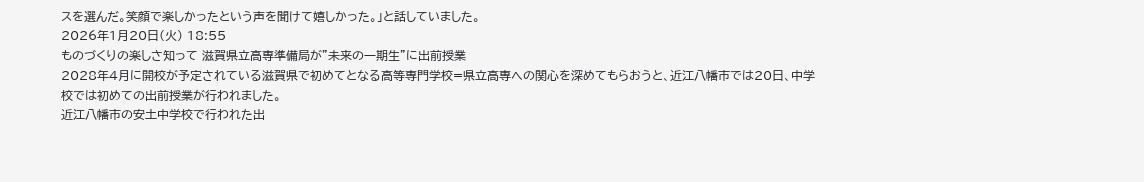スを選んだ。笑顔で楽しかったという声を聞けて嬉しかった。」と話していました。
2026年1月20日(火) 18:55
ものづくりの楽しさ知って 滋賀県立高専準備局が"未来の一期生"に出前授業
2028年4月に開校が予定されている滋賀県で初めてとなる高等専門学校=県立高専への関心を深めてもらおうと、近江八幡市では20日、中学校では初めての出前授業が行われました。
近江八幡市の安土中学校で行われた出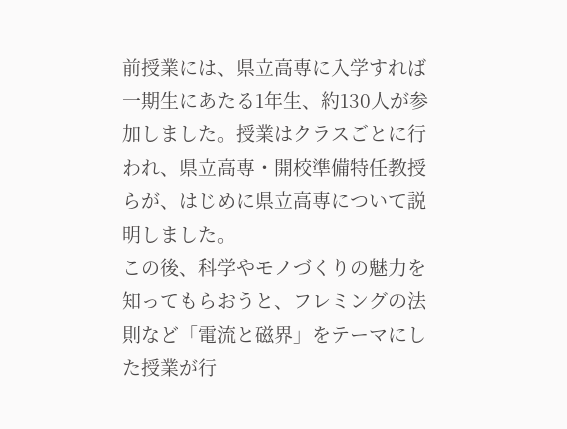前授業には、県立高専に入学すれば一期生にあたる1年生、約130人が参加しました。授業はクラスごとに行われ、県立高専・開校準備特任教授らが、はじめに県立高専について説明しました。
この後、科学やモノづくりの魅力を知ってもらおうと、フレミングの法則など「電流と磁界」をテーマにした授業が行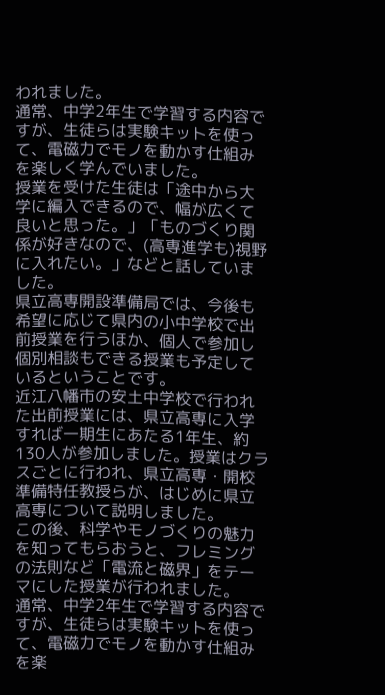われました。
通常、中学2年生で学習する内容ですが、生徒らは実験キットを使って、電磁力でモノを動かす仕組みを楽しく学んでいました。
授業を受けた生徒は「途中から大学に編入できるので、幅が広くて良いと思った。」「ものづくり関係が好きなので、(高専進学も)視野に入れたい。」などと話していました。
県立高専開設準備局では、今後も希望に応じて県内の小中学校で出前授業を行うほか、個人で参加し個別相談もできる授業も予定しているということです。
近江八幡市の安土中学校で行われた出前授業には、県立高専に入学すれば一期生にあたる1年生、約130人が参加しました。授業はクラスごとに行われ、県立高専・開校準備特任教授らが、はじめに県立高専について説明しました。
この後、科学やモノづくりの魅力を知ってもらおうと、フレミングの法則など「電流と磁界」をテーマにした授業が行われました。
通常、中学2年生で学習する内容ですが、生徒らは実験キットを使って、電磁力でモノを動かす仕組みを楽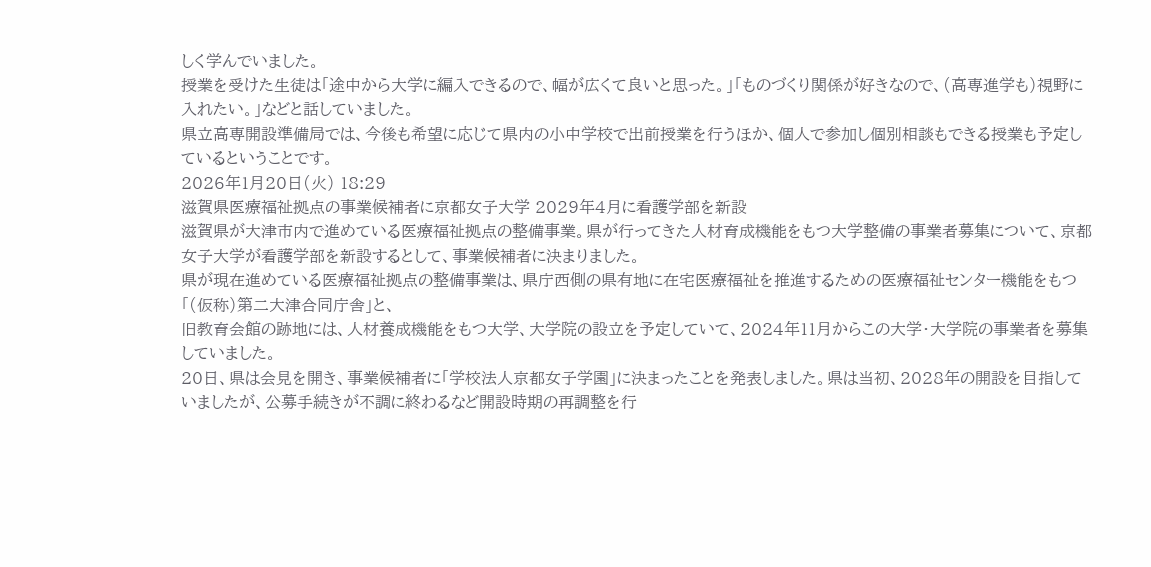しく学んでいました。
授業を受けた生徒は「途中から大学に編入できるので、幅が広くて良いと思った。」「ものづくり関係が好きなので、(高専進学も)視野に入れたい。」などと話していました。
県立高専開設準備局では、今後も希望に応じて県内の小中学校で出前授業を行うほか、個人で参加し個別相談もできる授業も予定しているということです。
2026年1月20日(火) 18:29
滋賀県医療福祉拠点の事業候補者に京都女子大学 2029年4月に看護学部を新設
滋賀県が大津市内で進めている医療福祉拠点の整備事業。県が行ってきた人材育成機能をもつ大学整備の事業者募集について、京都女子大学が看護学部を新設するとして、事業候補者に決まりました。
県が現在進めている医療福祉拠点の整備事業は、県庁西側の県有地に在宅医療福祉を推進するための医療福祉センター機能をもつ「(仮称)第二大津合同庁舎」と、
旧教育会館の跡地には、人材養成機能をもつ大学、大学院の設立を予定していて、2024年11月からこの大学・大学院の事業者を募集していました。
20日、県は会見を開き、事業候補者に「学校法人京都女子学園」に決まったことを発表しました。県は当初、2028年の開設を目指していましたが、公募手続きが不調に終わるなど開設時期の再調整を行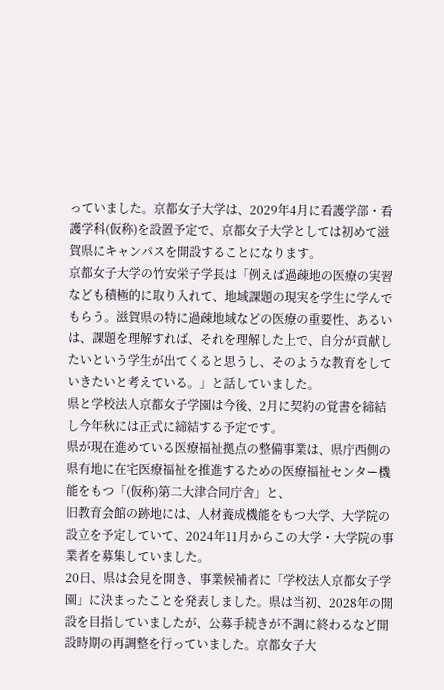っていました。京都女子大学は、2029年4月に看護学部・看護学科(仮称)を設置予定で、京都女子大学としては初めて滋賀県にキャンパスを開設することになります。
京都女子大学の竹安栄子学長は「例えば過疎地の医療の実習なども積極的に取り入れて、地域課題の現実を学生に学んでもらう。滋賀県の特に過疎地域などの医療の重要性、あるいは、課題を理解すれば、それを理解した上で、自分が貢献したいという学生が出てくると思うし、そのような教育をしていきたいと考えている。」と話していました。
県と学校法人京都女子学園は今後、2月に契約の覚書を締結し今年秋には正式に締結する予定です。
県が現在進めている医療福祉拠点の整備事業は、県庁西側の県有地に在宅医療福祉を推進するための医療福祉センター機能をもつ「(仮称)第二大津合同庁舎」と、
旧教育会館の跡地には、人材養成機能をもつ大学、大学院の設立を予定していて、2024年11月からこの大学・大学院の事業者を募集していました。
20日、県は会見を開き、事業候補者に「学校法人京都女子学園」に決まったことを発表しました。県は当初、2028年の開設を目指していましたが、公募手続きが不調に終わるなど開設時期の再調整を行っていました。京都女子大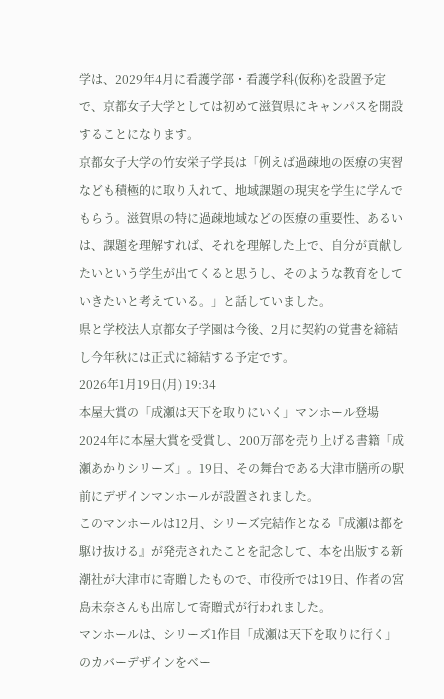学は、2029年4月に看護学部・看護学科(仮称)を設置予定で、京都女子大学としては初めて滋賀県にキャンパスを開設することになります。
京都女子大学の竹安栄子学長は「例えば過疎地の医療の実習なども積極的に取り入れて、地域課題の現実を学生に学んでもらう。滋賀県の特に過疎地域などの医療の重要性、あるいは、課題を理解すれば、それを理解した上で、自分が貢献したいという学生が出てくると思うし、そのような教育をしていきたいと考えている。」と話していました。
県と学校法人京都女子学園は今後、2月に契約の覚書を締結し今年秋には正式に締結する予定です。
2026年1月19日(月) 19:34
本屋大賞の「成瀬は天下を取りにいく」マンホール登場
2024年に本屋大賞を受賞し、200万部を売り上げる書籍「成瀬あかりシリーズ」。19日、その舞台である大津市膳所の駅前にデザインマンホールが設置されました。
このマンホールは12月、シリーズ完結作となる『成瀬は都を駆け抜ける』が発売されたことを記念して、本を出版する新潮社が大津市に寄贈したもので、市役所では19日、作者の宮島未奈さんも出席して寄贈式が行われました。
マンホールは、シリーズ1作目「成瀬は天下を取りに行く」のカバーデザインをベー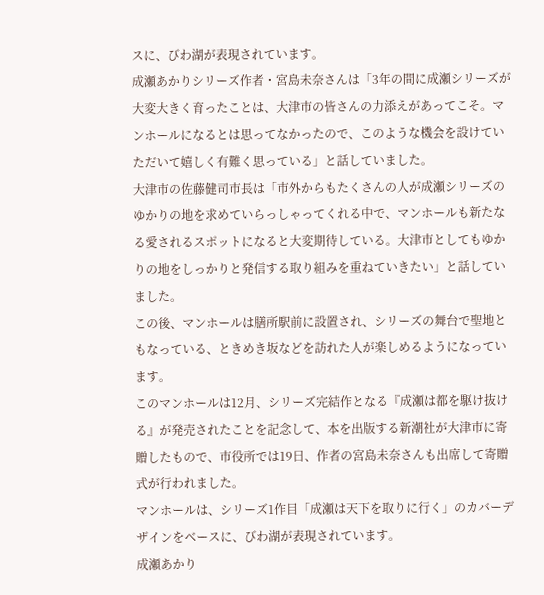スに、びわ湖が表現されています。
成瀬あかりシリーズ作者・宮島未奈さんは「3年の間に成瀬シリーズが大変大きく育ったことは、大津市の皆さんの力添えがあってこそ。マンホールになるとは思ってなかったので、このような機会を設けていただいて嬉しく有難く思っている」と話していました。
大津市の佐藤健司市長は「市外からもたくさんの人が成瀬シリーズのゆかりの地を求めていらっしゃってくれる中で、マンホールも新たなる愛されるスポットになると大変期待している。大津市としてもゆかりの地をしっかりと発信する取り組みを重ねていきたい」と話していました。
この後、マンホールは膳所駅前に設置され、シリーズの舞台で聖地ともなっている、ときめき坂などを訪れた人が楽しめるようになっています。
このマンホールは12月、シリーズ完結作となる『成瀬は都を駆け抜ける』が発売されたことを記念して、本を出版する新潮社が大津市に寄贈したもので、市役所では19日、作者の宮島未奈さんも出席して寄贈式が行われました。
マンホールは、シリーズ1作目「成瀬は天下を取りに行く」のカバーデザインをベースに、びわ湖が表現されています。
成瀬あかり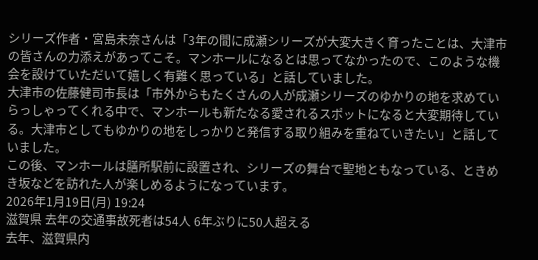シリーズ作者・宮島未奈さんは「3年の間に成瀬シリーズが大変大きく育ったことは、大津市の皆さんの力添えがあってこそ。マンホールになるとは思ってなかったので、このような機会を設けていただいて嬉しく有難く思っている」と話していました。
大津市の佐藤健司市長は「市外からもたくさんの人が成瀬シリーズのゆかりの地を求めていらっしゃってくれる中で、マンホールも新たなる愛されるスポットになると大変期待している。大津市としてもゆかりの地をしっかりと発信する取り組みを重ねていきたい」と話していました。
この後、マンホールは膳所駅前に設置され、シリーズの舞台で聖地ともなっている、ときめき坂などを訪れた人が楽しめるようになっています。
2026年1月19日(月) 19:24
滋賀県 去年の交通事故死者は54人 6年ぶりに50人超える
去年、滋賀県内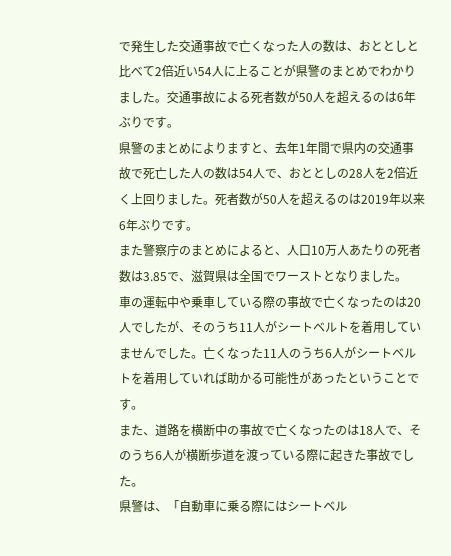で発生した交通事故で亡くなった人の数は、おととしと比べて2倍近い54人に上ることが県警のまとめでわかりました。交通事故による死者数が50人を超えるのは6年ぶりです。
県警のまとめによりますと、去年1年間で県内の交通事故で死亡した人の数は54人で、おととしの28人を2倍近く上回りました。死者数が50人を超えるのは2019年以来6年ぶりです。
また警察庁のまとめによると、人口10万人あたりの死者数は3.85で、滋賀県は全国でワーストとなりました。
車の運転中や乗車している際の事故で亡くなったのは20人でしたが、そのうち11人がシートベルトを着用していませんでした。亡くなった11人のうち6人がシートベルトを着用していれば助かる可能性があったということです。
また、道路を横断中の事故で亡くなったのは18人で、そのうち6人が横断歩道を渡っている際に起きた事故でした。
県警は、「自動車に乗る際にはシートベル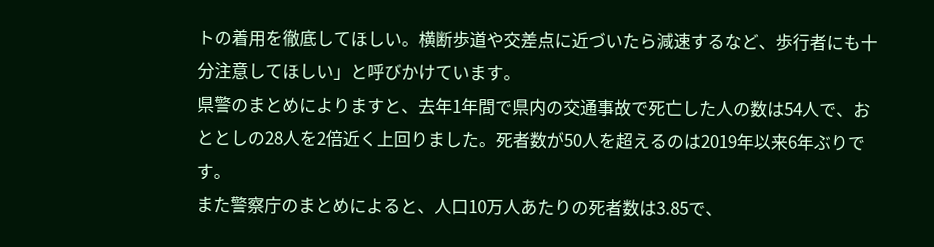トの着用を徹底してほしい。横断歩道や交差点に近づいたら減速するなど、歩行者にも十分注意してほしい」と呼びかけています。
県警のまとめによりますと、去年1年間で県内の交通事故で死亡した人の数は54人で、おととしの28人を2倍近く上回りました。死者数が50人を超えるのは2019年以来6年ぶりです。
また警察庁のまとめによると、人口10万人あたりの死者数は3.85で、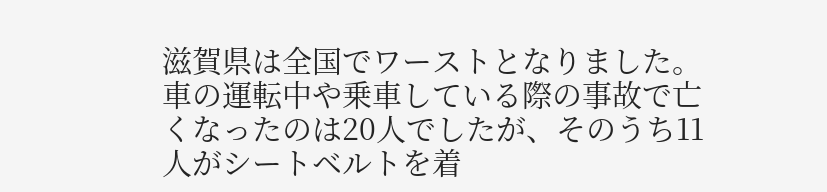滋賀県は全国でワーストとなりました。
車の運転中や乗車している際の事故で亡くなったのは20人でしたが、そのうち11人がシートベルトを着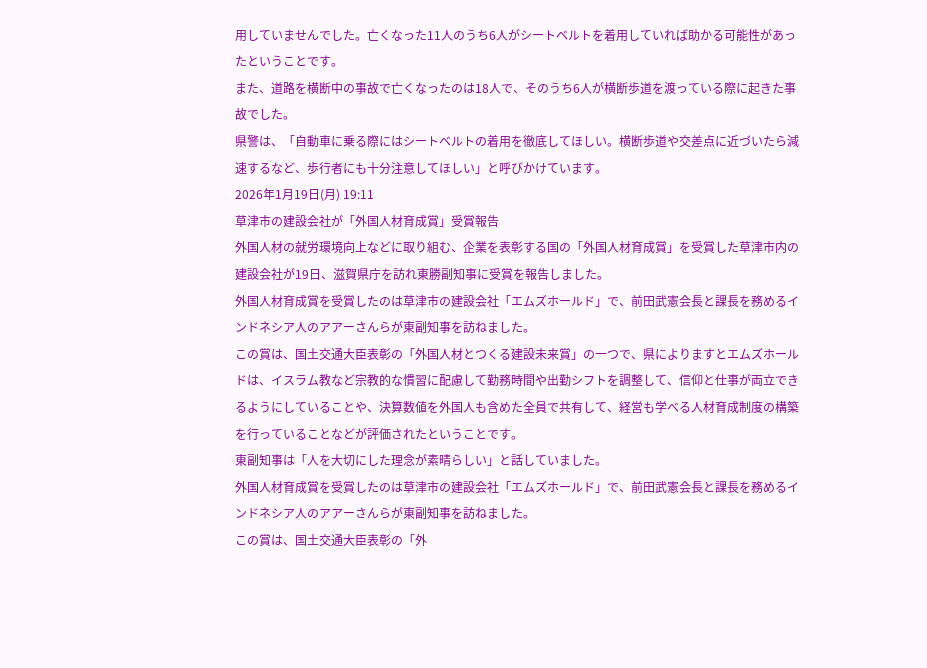用していませんでした。亡くなった11人のうち6人がシートベルトを着用していれば助かる可能性があったということです。
また、道路を横断中の事故で亡くなったのは18人で、そのうち6人が横断歩道を渡っている際に起きた事故でした。
県警は、「自動車に乗る際にはシートベルトの着用を徹底してほしい。横断歩道や交差点に近づいたら減速するなど、歩行者にも十分注意してほしい」と呼びかけています。
2026年1月19日(月) 19:11
草津市の建設会社が「外国人材育成賞」受賞報告
外国人材の就労環境向上などに取り組む、企業を表彰する国の「外国人材育成賞」を受賞した草津市内の建設会社が19日、滋賀県庁を訪れ東勝副知事に受賞を報告しました。
外国人材育成賞を受賞したのは草津市の建設会社「エムズホールド」で、前田武憲会長と課長を務めるインドネシア人のアアーさんらが東副知事を訪ねました。
この賞は、国土交通大臣表彰の「外国人材とつくる建設未来賞」の一つで、県によりますとエムズホールドは、イスラム教など宗教的な慣習に配慮して勤務時間や出勤シフトを調整して、信仰と仕事が両立できるようにしていることや、決算数値を外国人も含めた全員で共有して、経営も学べる人材育成制度の構築を行っていることなどが評価されたということです。
東副知事は「人を大切にした理念が素晴らしい」と話していました。
外国人材育成賞を受賞したのは草津市の建設会社「エムズホールド」で、前田武憲会長と課長を務めるインドネシア人のアアーさんらが東副知事を訪ねました。
この賞は、国土交通大臣表彰の「外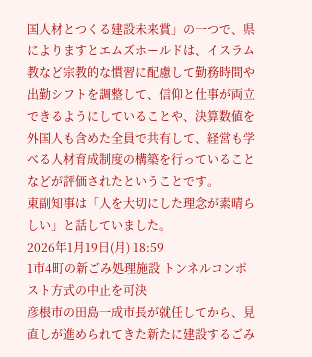国人材とつくる建設未来賞」の一つで、県によりますとエムズホールドは、イスラム教など宗教的な慣習に配慮して勤務時間や出勤シフトを調整して、信仰と仕事が両立できるようにしていることや、決算数値を外国人も含めた全員で共有して、経営も学べる人材育成制度の構築を行っていることなどが評価されたということです。
東副知事は「人を大切にした理念が素晴らしい」と話していました。
2026年1月19日(月) 18:59
1市4町の新ごみ処理施設 トンネルコンポスト方式の中止を可決
彦根市の田島一成市長が就任してから、見直しが進められてきた新たに建設するごみ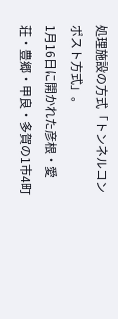処理施設の方式「トンネルコンポスト方式」。
1月16日に開かれた彦根・愛荘・豊郷・甲良・多賀の1市4町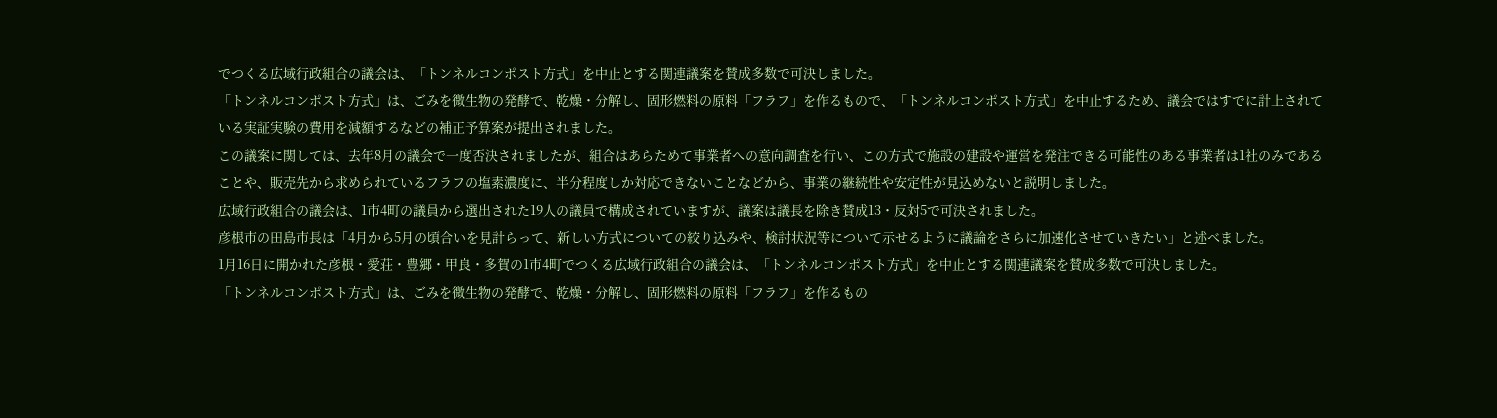でつくる広域行政組合の議会は、「トンネルコンポスト方式」を中止とする関連議案を賛成多数で可決しました。
「トンネルコンポスト方式」は、ごみを微生物の発酵で、乾燥・分解し、固形燃料の原料「フラフ」を作るもので、「トンネルコンポスト方式」を中止するため、議会ではすでに計上されている実証実験の費用を減額するなどの補正予算案が提出されました。
この議案に関しては、去年8月の議会で一度否決されましたが、組合はあらためて事業者への意向調査を行い、この方式で施設の建設や運営を発注できる可能性のある事業者は1社のみであることや、販売先から求められているフラフの塩素濃度に、半分程度しか対応できないことなどから、事業の継続性や安定性が見込めないと説明しました。
広域行政組合の議会は、1市4町の議員から選出された19人の議員で構成されていますが、議案は議長を除き賛成13・反対5で可決されました。
彦根市の田島市長は「4月から5月の頃合いを見計らって、新しい方式についての絞り込みや、検討状況等について示せるように議論をさらに加速化させていきたい」と述べました。
1月16日に開かれた彦根・愛荘・豊郷・甲良・多賀の1市4町でつくる広域行政組合の議会は、「トンネルコンポスト方式」を中止とする関連議案を賛成多数で可決しました。
「トンネルコンポスト方式」は、ごみを微生物の発酵で、乾燥・分解し、固形燃料の原料「フラフ」を作るもの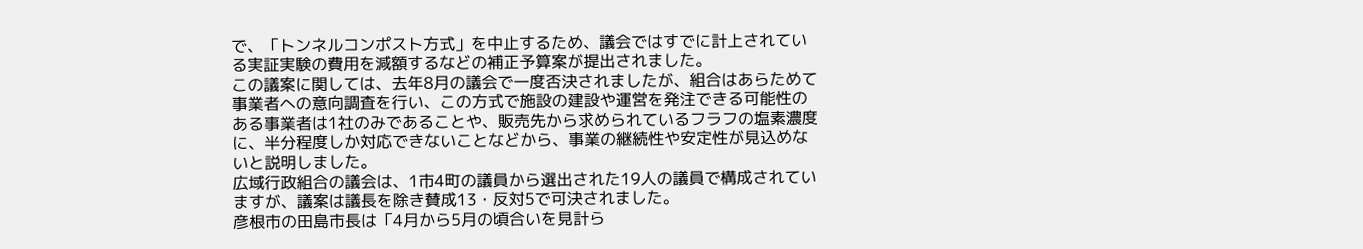で、「トンネルコンポスト方式」を中止するため、議会ではすでに計上されている実証実験の費用を減額するなどの補正予算案が提出されました。
この議案に関しては、去年8月の議会で一度否決されましたが、組合はあらためて事業者への意向調査を行い、この方式で施設の建設や運営を発注できる可能性のある事業者は1社のみであることや、販売先から求められているフラフの塩素濃度に、半分程度しか対応できないことなどから、事業の継続性や安定性が見込めないと説明しました。
広域行政組合の議会は、1市4町の議員から選出された19人の議員で構成されていますが、議案は議長を除き賛成13・反対5で可決されました。
彦根市の田島市長は「4月から5月の頃合いを見計ら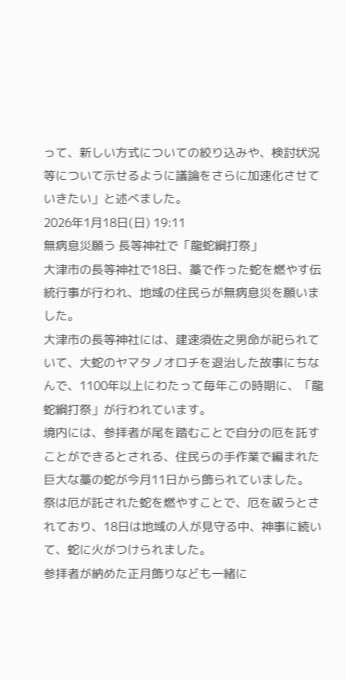って、新しい方式についての絞り込みや、検討状況等について示せるように議論をさらに加速化させていきたい」と述べました。
2026年1月18日(日) 19:11
無病息災願う 長等神社で「龍蛇綱打祭」
大津市の長等神社で18日、藁で作った蛇を燃やす伝統行事が行われ、地域の住民らが無病息災を願いました。
大津市の長等神社には、建速須佐之男命が祀られていて、大蛇のヤマタノオロチを退治した故事にちなんで、1100年以上にわたって毎年この時期に、「龍蛇綱打祭」が行われています。
境内には、参拝者が尾を踏むことで自分の厄を託すことができるとされる、住民らの手作業で編まれた巨大な藁の蛇が今月11日から飾られていました。
祭は厄が託された蛇を燃やすことで、厄を祓うとされており、18日は地域の人が見守る中、神事に続いて、蛇に火がつけられました。
参拝者が納めた正月飾りなども一緒に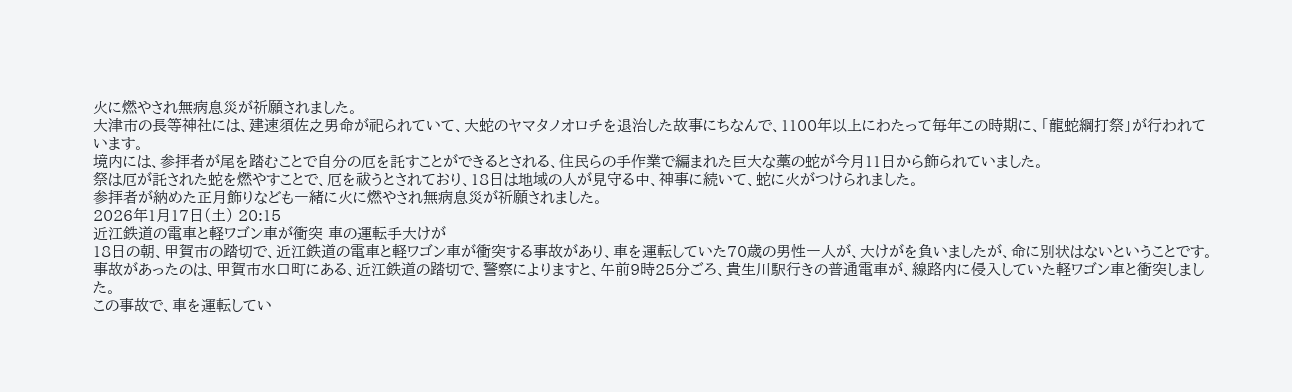火に燃やされ無病息災が祈願されました。
大津市の長等神社には、建速須佐之男命が祀られていて、大蛇のヤマタノオロチを退治した故事にちなんで、1100年以上にわたって毎年この時期に、「龍蛇綱打祭」が行われています。
境内には、参拝者が尾を踏むことで自分の厄を託すことができるとされる、住民らの手作業で編まれた巨大な藁の蛇が今月11日から飾られていました。
祭は厄が託された蛇を燃やすことで、厄を祓うとされており、18日は地域の人が見守る中、神事に続いて、蛇に火がつけられました。
参拝者が納めた正月飾りなども一緒に火に燃やされ無病息災が祈願されました。
2026年1月17日(土) 20:15
近江鉄道の電車と軽ワゴン車が衝突 車の運転手大けが
18日の朝、甲賀市の踏切で、近江鉄道の電車と軽ワゴン車が衝突する事故があり、車を運転していた70歳の男性一人が、大けがを負いましたが、命に別状はないということです。
事故があったのは、甲賀市水口町にある、近江鉄道の踏切で、警察によりますと、午前9時25分ごろ、貴生川駅行きの普通電車が、線路内に侵入していた軽ワゴン車と衝突しました。
この事故で、車を運転してい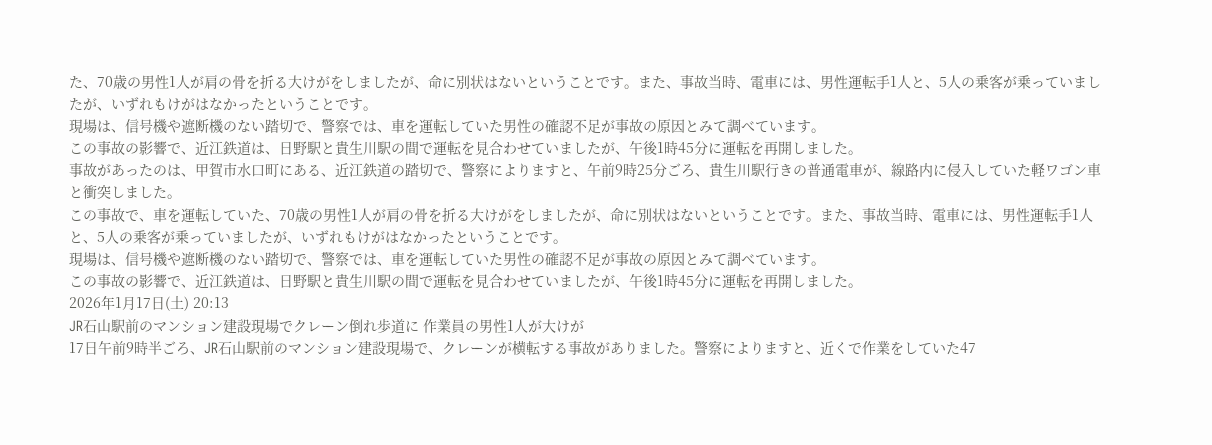た、70歳の男性1人が肩の骨を折る大けがをしましたが、命に別状はないということです。また、事故当時、電車には、男性運転手1人と、5人の乗客が乗っていましたが、いずれもけがはなかったということです。
現場は、信号機や遮断機のない踏切で、警察では、車を運転していた男性の確認不足が事故の原因とみて調べています。
この事故の影響で、近江鉄道は、日野駅と貴生川駅の間で運転を見合わせていましたが、午後1時45分に運転を再開しました。
事故があったのは、甲賀市水口町にある、近江鉄道の踏切で、警察によりますと、午前9時25分ごろ、貴生川駅行きの普通電車が、線路内に侵入していた軽ワゴン車と衝突しました。
この事故で、車を運転していた、70歳の男性1人が肩の骨を折る大けがをしましたが、命に別状はないということです。また、事故当時、電車には、男性運転手1人と、5人の乗客が乗っていましたが、いずれもけがはなかったということです。
現場は、信号機や遮断機のない踏切で、警察では、車を運転していた男性の確認不足が事故の原因とみて調べています。
この事故の影響で、近江鉄道は、日野駅と貴生川駅の間で運転を見合わせていましたが、午後1時45分に運転を再開しました。
2026年1月17日(土) 20:13
JR石山駅前のマンション建設現場でクレーン倒れ歩道に 作業員の男性1人が大けが
17日午前9時半ごろ、JR石山駅前のマンション建設現場で、クレーンが横転する事故がありました。警察によりますと、近くで作業をしていた47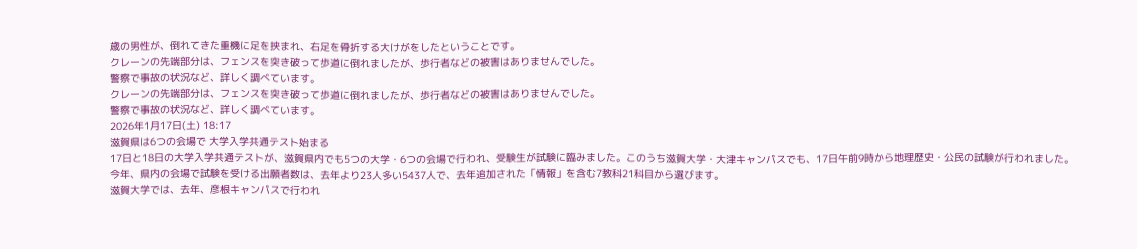歳の男性が、倒れてきた重機に足を挟まれ、右足を骨折する大けがをしたということです。
クレーンの先端部分は、フェンスを突き破って歩道に倒れましたが、歩行者などの被害はありませんでした。
警察で事故の状況など、詳しく調べています。
クレーンの先端部分は、フェンスを突き破って歩道に倒れましたが、歩行者などの被害はありませんでした。
警察で事故の状況など、詳しく調べています。
2026年1月17日(土) 18:17
滋賀県は6つの会場で 大学入学共通テスト始まる
17日と18日の大学入学共通テストが、滋賀県内でも5つの大学・6つの会場で行われ、受験生が試験に臨みました。このうち滋賀大学・大津キャンパスでも、17日午前9時から地理歴史・公民の試験が行われました。
今年、県内の会場で試験を受ける出願者数は、去年より23人多い5437人で、去年追加された「情報」を含む7教科21科目から選びます。
滋賀大学では、去年、彦根キャンパスで行われ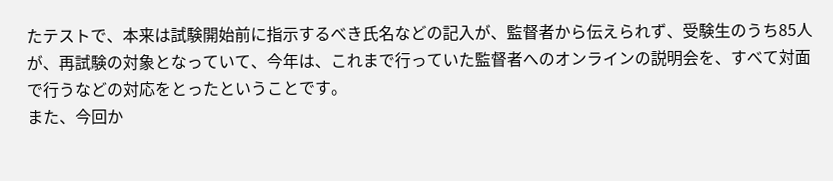たテストで、本来は試験開始前に指示するべき氏名などの記入が、監督者から伝えられず、受験生のうち85人が、再試験の対象となっていて、今年は、これまで行っていた監督者へのオンラインの説明会を、すべて対面で行うなどの対応をとったということです。
また、今回か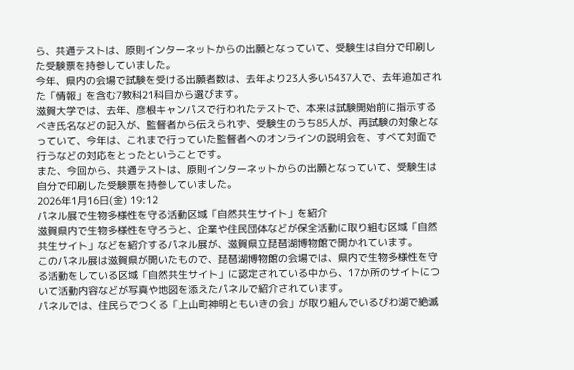ら、共通テストは、原則インターネットからの出願となっていて、受験生は自分で印刷した受験票を持参していました。
今年、県内の会場で試験を受ける出願者数は、去年より23人多い5437人で、去年追加された「情報」を含む7教科21科目から選びます。
滋賀大学では、去年、彦根キャンパスで行われたテストで、本来は試験開始前に指示するべき氏名などの記入が、監督者から伝えられず、受験生のうち85人が、再試験の対象となっていて、今年は、これまで行っていた監督者へのオンラインの説明会を、すべて対面で行うなどの対応をとったということです。
また、今回から、共通テストは、原則インターネットからの出願となっていて、受験生は自分で印刷した受験票を持参していました。
2026年1月16日(金) 19:12
パネル展で生物多様性を守る活動区域「自然共生サイト」を紹介
滋賀県内で生物多様性を守ろうと、企業や住民団体などが保全活動に取り組む区域「自然共生サイト」などを紹介するパネル展が、滋賀県立琵琶湖博物館で開かれています。
このパネル展は滋賀県が開いたもので、琵琶湖博物館の会場では、県内で生物多様性を守る活動をしている区域「自然共生サイト」に認定されている中から、17か所のサイトについて活動内容などが写真や地図を添えたパネルで紹介されています。
パネルでは、住民らでつくる「上山町神明ともいきの会」が取り組んでいるびわ湖で絶滅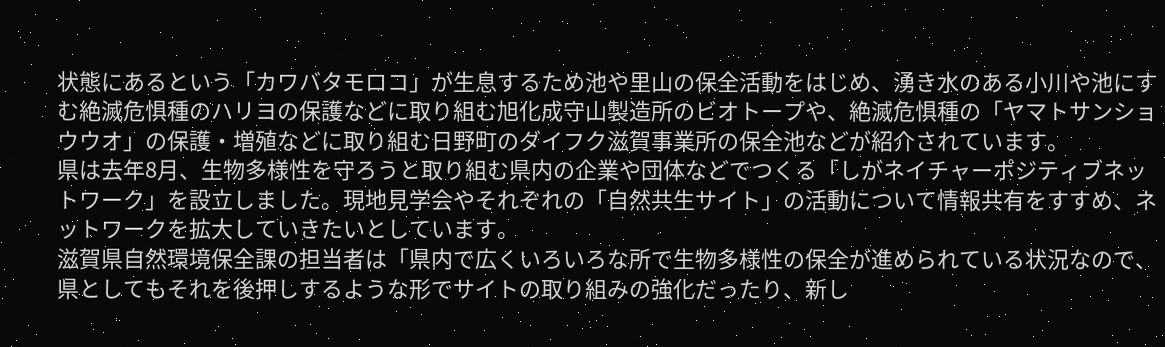状態にあるという「カワバタモロコ」が生息するため池や里山の保全活動をはじめ、湧き水のある小川や池にすむ絶滅危惧種のハリヨの保護などに取り組む旭化成守山製造所のビオトープや、絶滅危惧種の「ヤマトサンショウウオ」の保護・増殖などに取り組む日野町のダイフク滋賀事業所の保全池などが紹介されています。
県は去年8月、生物多様性を守ろうと取り組む県内の企業や団体などでつくる「しがネイチャーポジティブネットワーク」を設立しました。現地見学会やそれぞれの「自然共生サイト」の活動について情報共有をすすめ、ネットワークを拡大していきたいとしています。
滋賀県自然環境保全課の担当者は「県内で広くいろいろな所で生物多様性の保全が進められている状況なので、県としてもそれを後押しするような形でサイトの取り組みの強化だったり、新し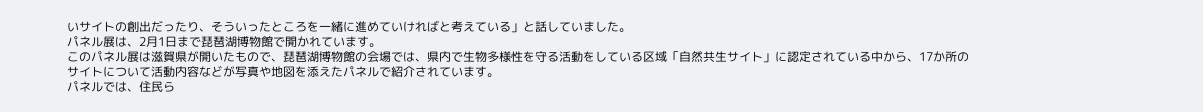いサイトの創出だったり、そういったところを一緒に進めていければと考えている」と話していました。
パネル展は、2月1日まで琵琶湖博物館で開かれています。
このパネル展は滋賀県が開いたもので、琵琶湖博物館の会場では、県内で生物多様性を守る活動をしている区域「自然共生サイト」に認定されている中から、17か所のサイトについて活動内容などが写真や地図を添えたパネルで紹介されています。
パネルでは、住民ら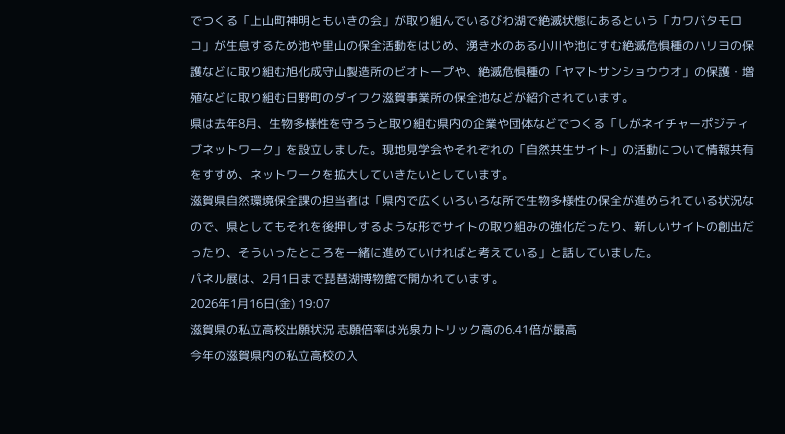でつくる「上山町神明ともいきの会」が取り組んでいるびわ湖で絶滅状態にあるという「カワバタモロコ」が生息するため池や里山の保全活動をはじめ、湧き水のある小川や池にすむ絶滅危惧種のハリヨの保護などに取り組む旭化成守山製造所のビオトープや、絶滅危惧種の「ヤマトサンショウウオ」の保護・増殖などに取り組む日野町のダイフク滋賀事業所の保全池などが紹介されています。
県は去年8月、生物多様性を守ろうと取り組む県内の企業や団体などでつくる「しがネイチャーポジティブネットワーク」を設立しました。現地見学会やそれぞれの「自然共生サイト」の活動について情報共有をすすめ、ネットワークを拡大していきたいとしています。
滋賀県自然環境保全課の担当者は「県内で広くいろいろな所で生物多様性の保全が進められている状況なので、県としてもそれを後押しするような形でサイトの取り組みの強化だったり、新しいサイトの創出だったり、そういったところを一緒に進めていければと考えている」と話していました。
パネル展は、2月1日まで琵琶湖博物館で開かれています。
2026年1月16日(金) 19:07
滋賀県の私立高校出願状況 志願倍率は光泉カトリック高の6.41倍が最高
今年の滋賀県内の私立高校の入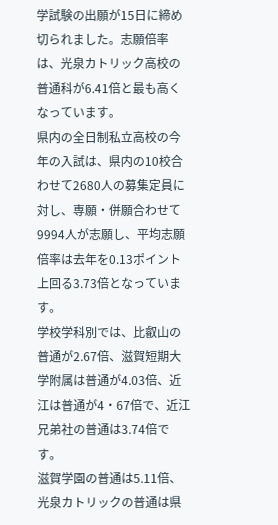学試験の出願が15日に締め切られました。志願倍率は、光泉カトリック高校の普通科が6.41倍と最も高くなっています。
県内の全日制私立高校の今年の入試は、県内の10校合わせて2680人の募集定員に対し、専願・併願合わせて9994人が志願し、平均志願倍率は去年を0.13ポイント上回る3.73倍となっています。
学校学科別では、比叡山の普通が2.67倍、滋賀短期大学附属は普通が4.03倍、近江は普通が4・67倍で、近江兄弟社の普通は3.74倍です。
滋賀学園の普通は5.11倍、光泉カトリックの普通は県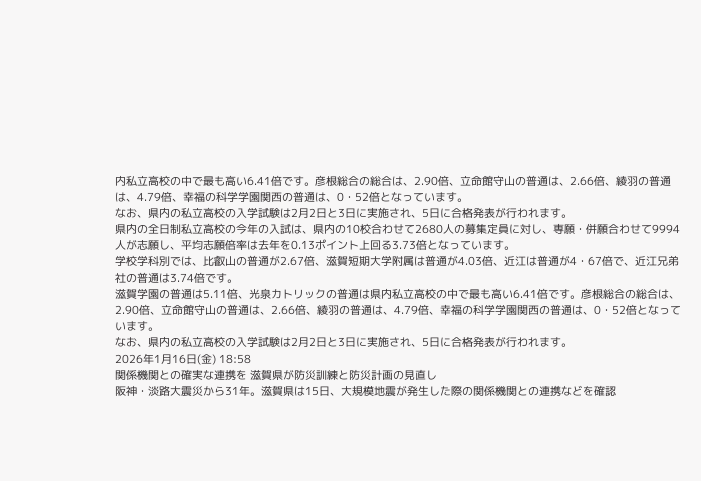内私立高校の中で最も高い6.41倍です。彦根総合の総合は、2.90倍、立命館守山の普通は、2.66倍、綾羽の普通は、4.79倍、幸福の科学学園関西の普通は、0・52倍となっています。
なお、県内の私立高校の入学試験は2月2日と3日に実施され、5日に合格発表が行われます。
県内の全日制私立高校の今年の入試は、県内の10校合わせて2680人の募集定員に対し、専願・併願合わせて9994人が志願し、平均志願倍率は去年を0.13ポイント上回る3.73倍となっています。
学校学科別では、比叡山の普通が2.67倍、滋賀短期大学附属は普通が4.03倍、近江は普通が4・67倍で、近江兄弟社の普通は3.74倍です。
滋賀学園の普通は5.11倍、光泉カトリックの普通は県内私立高校の中で最も高い6.41倍です。彦根総合の総合は、2.90倍、立命館守山の普通は、2.66倍、綾羽の普通は、4.79倍、幸福の科学学園関西の普通は、0・52倍となっています。
なお、県内の私立高校の入学試験は2月2日と3日に実施され、5日に合格発表が行われます。
2026年1月16日(金) 18:58
関係機関との確実な連携を 滋賀県が防災訓練と防災計画の見直し
阪神・淡路大震災から31年。滋賀県は15日、大規模地震が発生した際の関係機関との連携などを確認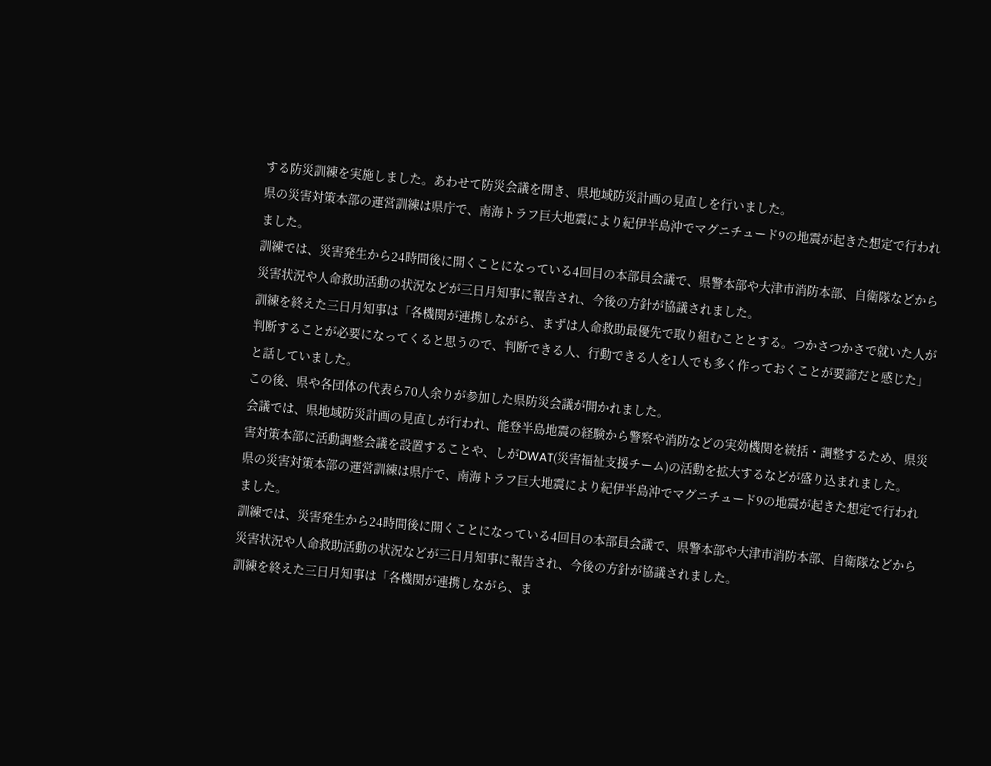する防災訓練を実施しました。あわせて防災会議を開き、県地域防災計画の見直しを行いました。
県の災害対策本部の運営訓練は県庁で、南海トラフ巨大地震により紀伊半島沖でマグニチュード9の地震が起きた想定で行われました。
訓練では、災害発生から24時間後に開くことになっている4回目の本部員会議で、県警本部や大津市消防本部、自衛隊などから災害状況や人命救助活動の状況などが三日月知事に報告され、今後の方針が協議されました。
訓練を終えた三日月知事は「各機関が連携しながら、まずは人命救助最優先で取り組むこととする。つかさつかさで就いた人が判断することが必要になってくると思うので、判断できる人、行動できる人を1人でも多く作っておくことが要諦だと感じた」と話していました。
この後、県や各団体の代表ら70人余りが参加した県防災会議が開かれました。
会議では、県地域防災計画の見直しが行われ、能登半島地震の経験から警察や消防などの実効機関を統括・調整するため、県災害対策本部に活動調整会議を設置することや、しがDWAT(災害福祉支援チーム)の活動を拡大するなどが盛り込まれました。
県の災害対策本部の運営訓練は県庁で、南海トラフ巨大地震により紀伊半島沖でマグニチュード9の地震が起きた想定で行われました。
訓練では、災害発生から24時間後に開くことになっている4回目の本部員会議で、県警本部や大津市消防本部、自衛隊などから災害状況や人命救助活動の状況などが三日月知事に報告され、今後の方針が協議されました。
訓練を終えた三日月知事は「各機関が連携しながら、ま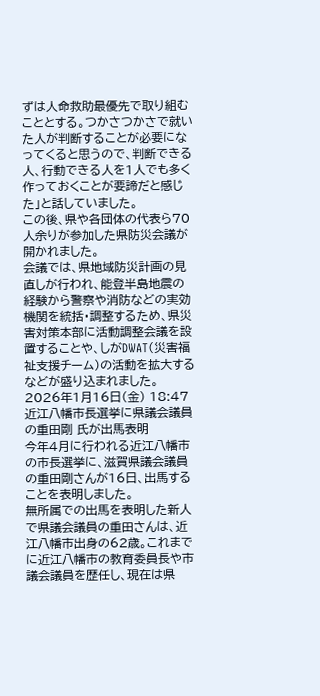ずは人命救助最優先で取り組むこととする。つかさつかさで就いた人が判断することが必要になってくると思うので、判断できる人、行動できる人を1人でも多く作っておくことが要諦だと感じた」と話していました。
この後、県や各団体の代表ら70人余りが参加した県防災会議が開かれました。
会議では、県地域防災計画の見直しが行われ、能登半島地震の経験から警察や消防などの実効機関を統括・調整するため、県災害対策本部に活動調整会議を設置することや、しがDWAT(災害福祉支援チーム)の活動を拡大するなどが盛り込まれました。
2026年1月16日(金) 18:47
近江八幡市長選挙に県議会議員の重田剛 氏が出馬表明
今年4月に行われる近江八幡市の市長選挙に、滋賀県議会議員の重田剛さんが16日、出馬することを表明しました。
無所属での出馬を表明した新人で県議会議員の重田さんは、近江八幡市出身の62歳。これまでに近江八幡市の教育委員長や市議会議員を歴任し、現在は県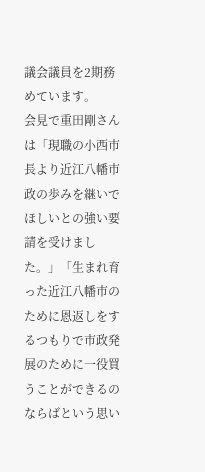議会議員を2期務めています。
会見で重田剛さんは「現職の小西市長より近江八幡市政の歩みを継いでほしいとの強い要請を受けました。」「生まれ育った近江八幡市のために恩返しをするつもりで市政発展のために一役買うことができるのならばという思い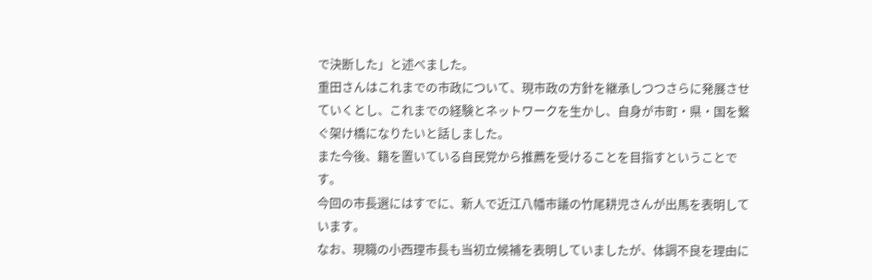で決断した」と述べました。
重田さんはこれまでの市政について、現市政の方針を継承しつつさらに発展させていくとし、これまでの経験とネットワークを生かし、自身が市町・県・国を繋ぐ架け橋になりたいと話しました。
また今後、籍を置いている自民党から推薦を受けることを目指すということです。
今回の市長選にはすでに、新人で近江八幡市議の竹尾耕児さんが出馬を表明しています。
なお、現職の小西理市長も当初立候補を表明していましたが、体調不良を理由に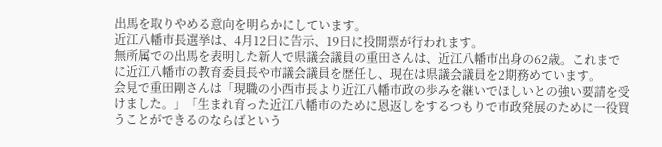出馬を取りやめる意向を明らかにしています。
近江八幡市長選挙は、4月12日に告示、19日に投開票が行われます。
無所属での出馬を表明した新人で県議会議員の重田さんは、近江八幡市出身の62歳。これまでに近江八幡市の教育委員長や市議会議員を歴任し、現在は県議会議員を2期務めています。
会見で重田剛さんは「現職の小西市長より近江八幡市政の歩みを継いでほしいとの強い要請を受けました。」「生まれ育った近江八幡市のために恩返しをするつもりで市政発展のために一役買うことができるのならばという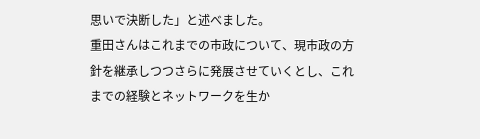思いで決断した」と述べました。
重田さんはこれまでの市政について、現市政の方針を継承しつつさらに発展させていくとし、これまでの経験とネットワークを生か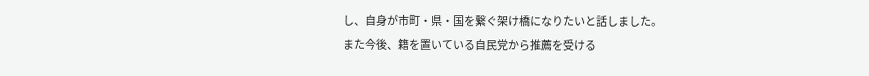し、自身が市町・県・国を繋ぐ架け橋になりたいと話しました。
また今後、籍を置いている自民党から推薦を受ける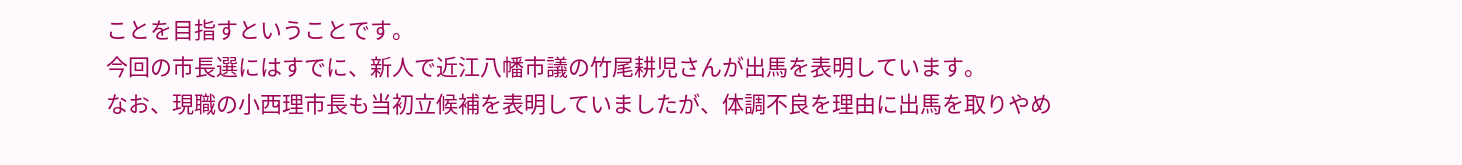ことを目指すということです。
今回の市長選にはすでに、新人で近江八幡市議の竹尾耕児さんが出馬を表明しています。
なお、現職の小西理市長も当初立候補を表明していましたが、体調不良を理由に出馬を取りやめ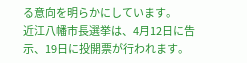る意向を明らかにしています。
近江八幡市長選挙は、4月12日に告示、19日に投開票が行われます。